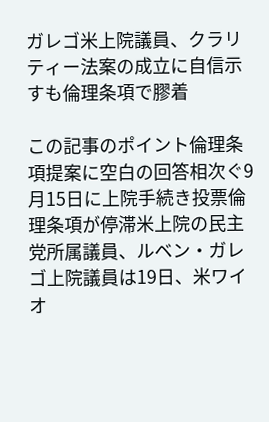ガレゴ米上院議員、クラリティー法案の成立に自信示すも倫理条項で膠着

この記事のポイント倫理条項提案に空白の回答相次ぐ9月15日に上院手続き投票倫理条項が停滞米上院の民主党所属議員、ルベン・ガレゴ上院議員は19日、米ワイオ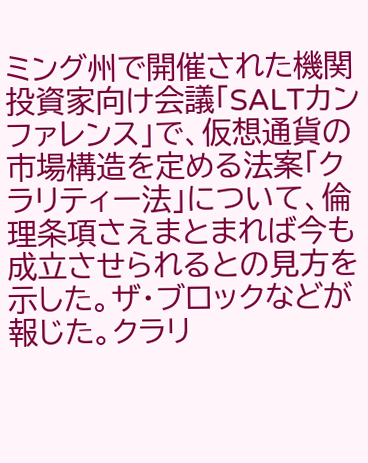ミング州で開催された機関投資家向け会議「SALTカンファレンス」で、仮想通貨の市場構造を定める法案「クラリティー法」について、倫理条項さえまとまれば今も成立させられるとの見方を示した。ザ・ブロックなどが報じた。クラリ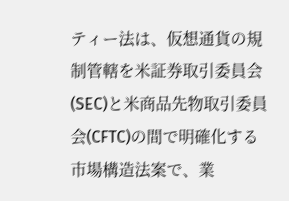ティー法は、仮想通貨の規制管轄を米証券取引委員会(SEC)と米商品先物取引委員会(CFTC)の間で明確化する市場構造法案で、業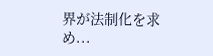界が法制化を求め...